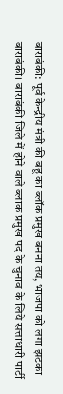बाराबंकी: पूर्व केन्द्रीय मंत्री की बहू का ब्लॉक प्रमुख बनना तय, भाजपा को लगा झटका
बाराबंकी। बाराबंकी जिले में होने वाले ब्लाक प्रमुख पद के चुनाव के लिये सत्ताधारी पार्टी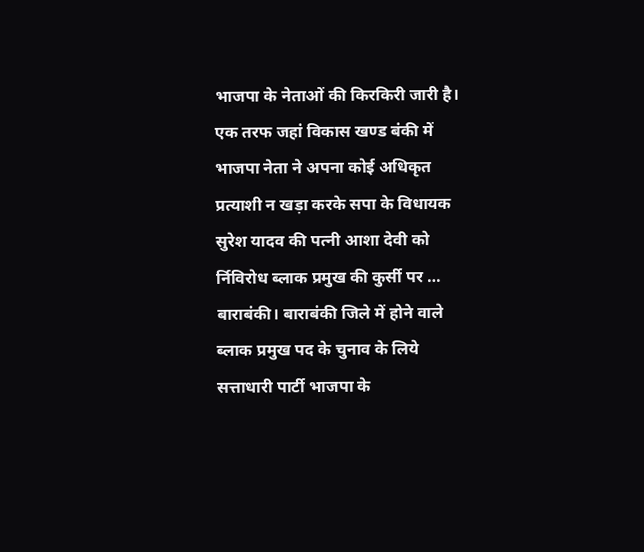भाजपा के नेताओं की किरकिरी जारी है। एक तरफ जहां विकास खण्ड बंकी में भाजपा नेता ने अपना कोई अधिकृत प्रत्याशी न खड़ा करके सपा के विधायक सुरेश यादव की पत्नी आशा देवी को र्निविरोध ब्लाक प्रमुख की कुर्सी पर …
बाराबंकी। बाराबंकी जिले में होने वाले ब्लाक प्रमुख पद के चुनाव के लिये सत्ताधारी पार्टी भाजपा के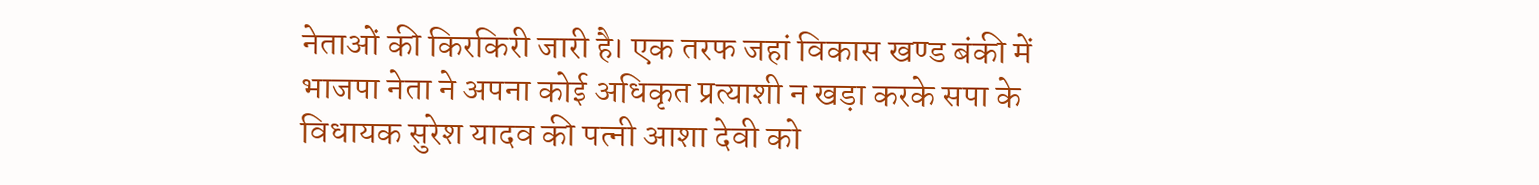नेताओं की किरकिरी जारी है। एक तरफ जहां विकास खण्ड बंकी में भाजपा नेता ने अपना कोई अधिकृत प्रत्याशी न खड़ा करके सपा के विधायक सुरेश यादव की पत्नी आशा देवी को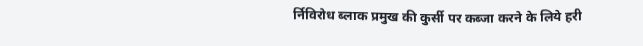र्निविरोध ब्लाक प्रमुख की कुर्सी पर कब्जा करने के लिये हरी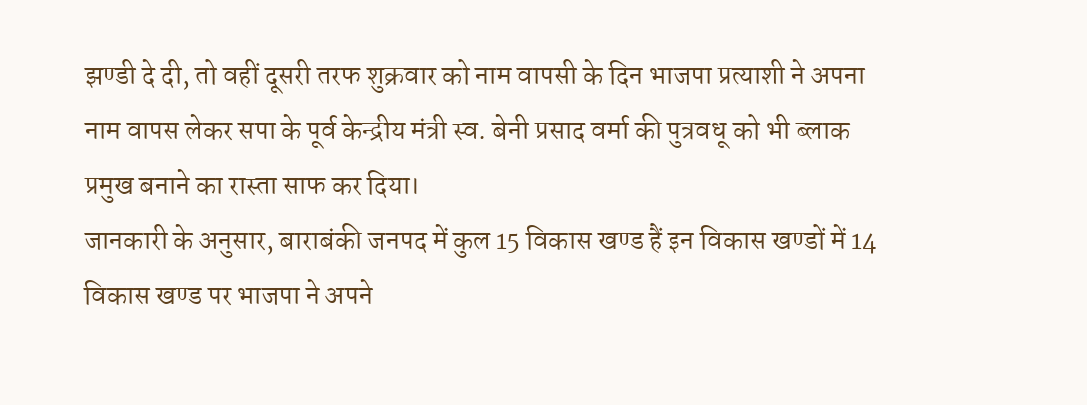झण्डी दे दी, तो वहीं दूसरी तरफ शुक्रवार को नाम वापसी के दिन भाजपा प्रत्याशी ने अपना नाम वापस लेकर सपा के पूर्व केन्द्रीय मंत्री स्व. बेनी प्रसाद वर्मा की पुत्रवधू को भी ब्लाक प्रमुख बनाने का रास्ता साफ कर दिया।
जानकारी के अनुसार, बाराबंकी जनपद में कुल 15 विकास खण्ड हैं इन विकास खण्डों में 14 विकास खण्ड पर भाजपा ने अपने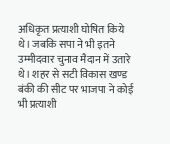अधिकृत प्रत्याशी घोषित किये थे। जबकि सपा ने भी इतने उम्मीदवार चुनाव मैदान में उतारे थे। शहर से सटी विकास खण्ड बंकी की सीट पर भाजपा ने कोई भी प्रत्याशी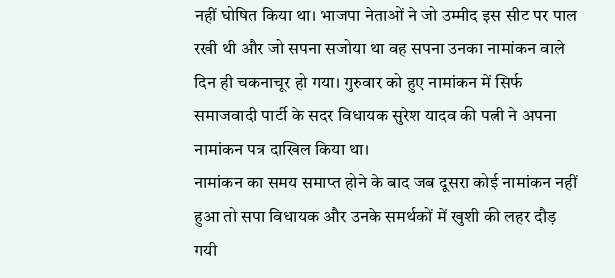नहीं घोषित किया था। भाजपा नेताओं ने जो उम्मीद इस सीट पर पाल रखी थी और जो सपना सजोया था वह सपना उनका नामांकन वाले दिन ही चकनाचूर हो गया। गुरुवार को हुए नामांकन में सिर्फ समाजवादी पार्टी के सदर विधायक सुरेश यादव की पत्नी ने अपना नामांकन पत्र दाखिल किया था।
नामांकन का समय समाप्त होने के बाद जब दूसरा कोई नामांकन नहीं हुआ तो सपा विधायक और उनके समर्थकों में खुशी की लहर दौड़ गयी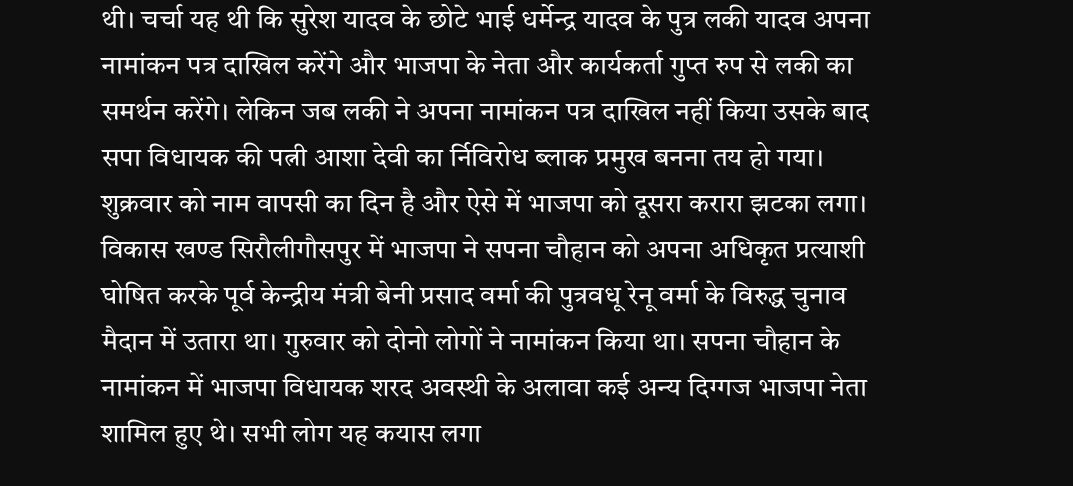थी। चर्चा यह थी कि सुरेश यादव के छोटे भाई धर्मेन्द्र यादव के पुत्र लकी यादव अपना नामांकन पत्र दाखिल करेंगे और भाजपा के नेता और कार्यकर्ता गुप्त रुप से लकी का समर्थन करेंगे। लेकिन जब लकी ने अपना नामांकन पत्र दाखिल नहीं किया उसके बाद सपा विधायक की पत्नी आशा देवी का र्निविरोध ब्लाक प्रमुख बनना तय हो गया। शुक्रवार को नाम वापसी का दिन है और ऐसे में भाजपा को दूसरा करारा झटका लगा।
विकास खण्ड सिरौलीगौसपुर में भाजपा ने सपना चौहान को अपना अधिकृत प्रत्याशी घोषित करके पूर्व केन्द्रीय मंत्री बेनी प्रसाद वर्मा की पुत्रवधू रेनू वर्मा के विरुद्ध चुनाव मैदान में उतारा था। गुरुवार को दोनो लोगों ने नामांकन किया था। सपना चौहान के नामांकन में भाजपा विधायक शरद अवस्थी के अलावा कई अन्य दिग्गज भाजपा नेता शामिल हुए थे। सभी लोग यह कयास लगा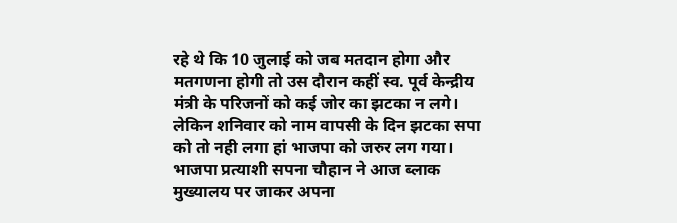रहे थे कि 10 जुलाई को जब मतदान होगा और मतगणना होगी तो उस दौरान कहीं स्व. पूर्व केन्द्रीय मंत्री के परिजनों को कई जोर का झटका न लगे।
लेकिन शनिवार को नाम वापसी के दिन झटका सपा को तो नही लगा हां भाजपा को जरुर लग गया। भाजपा प्रत्याशी सपना चौहान ने आज ब्लाक मुख्यालय पर जाकर अपना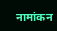नामांकन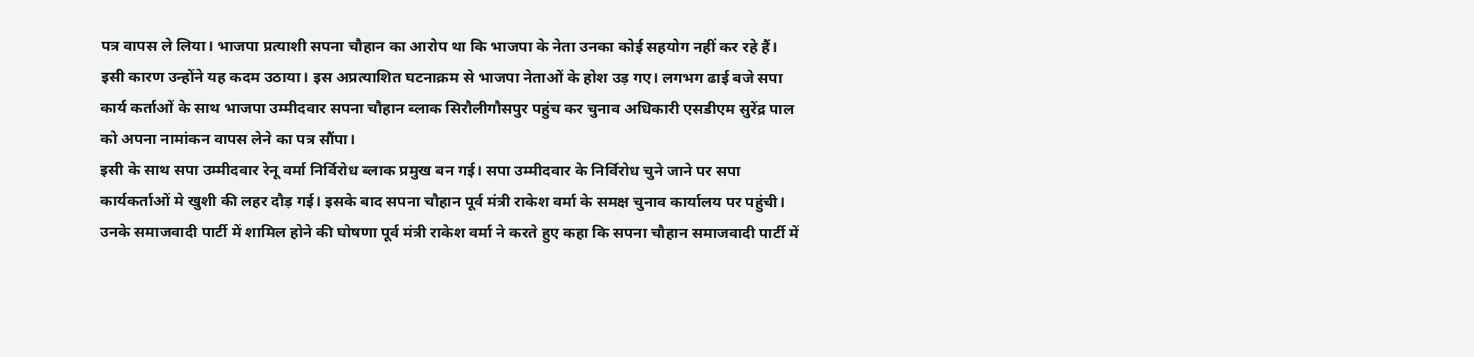पत्र वापस ले लिया। भाजपा प्रत्याशी सपना चौहान का आरोप था कि भाजपा के नेता उनका कोई सहयोग नहीं कर रहे हैं। इसी कारण उन्होंने यह कदम उठाया। इस अप्रत्याशित घटनाक्रम से भाजपा नेताओं के होश उड़ गए। लगभग ढाई बजे सपा कार्य कर्ताओं के साथ भाजपा उम्मीदवार सपना चौहान ब्लाक सिरौलीगौसपुर पहुंच कर चुनाव अधिकारी एसडीएम सुरेंद्र पाल को अपना नामांकन वापस लेने का पत्र सौंपा।
इसी के साथ सपा उम्मीदवार रेनू वर्मा निर्विरोध ब्लाक प्रमुख बन गई। सपा उम्मीदवार के निर्विरोध चुने जाने पर सपा कार्यकर्ताओं मे खुशी की लहर दौड़ गई। इसके बाद सपना चौहान पूर्व मंत्री राकेश वर्मा के समक्ष चुनाव कार्यालय पर पहुंची। उनके समाजवादी पार्टी में शामिल होने की घोषणा पूर्व मंत्री राकेश वर्मा ने करते हुए कहा कि सपना चौहान समाजवादी पार्टी में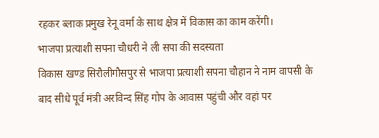रहकर ब्लाक प्रमुख रेनू वर्मा के साथ क्षेत्र में विकास का काम करेंगी।
भाजपा प्रत्याशी सपना चौधरी ने ली सपा की सदस्यता
विकास खण्ड सिरौलीगौसपुर से भाजपा प्रत्याशी सपना चौहान ने नाम वापसी के बाद सीधे पूर्व मंत्री अरविन्द सिंह गोप के आवास पहुंची और वहां पर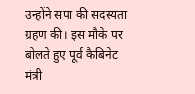उन्होंने सपा की सदस्यता ग्रहण की। इस मौके पर बोलते हुए पूर्व कैबिनेट मंत्री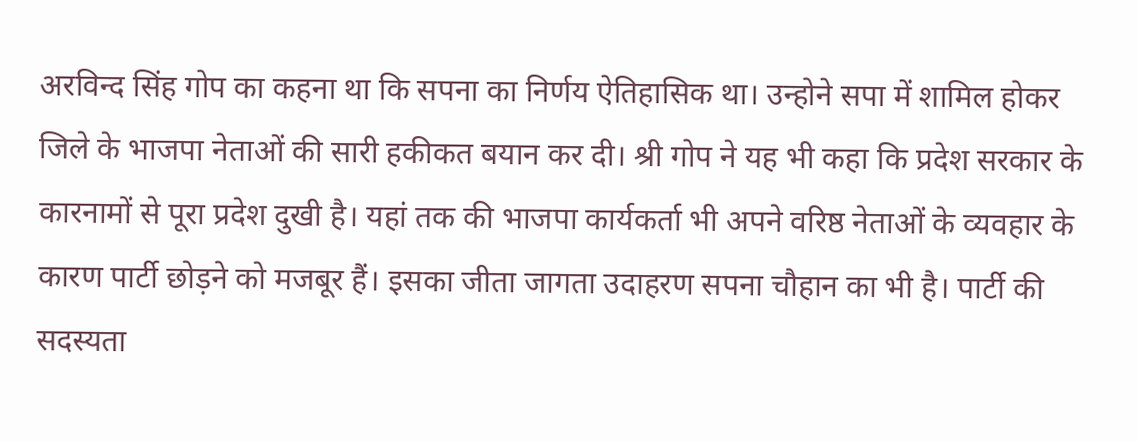अरविन्द सिंह गोप का कहना था कि सपना का निर्णय ऐतिहासिक था। उन्होने सपा में शामिल होकर जिले के भाजपा नेताओं की सारी हकीकत बयान कर दी। श्री गोप ने यह भी कहा कि प्रदेश सरकार के कारनामों से पूरा प्रदेश दुखी है। यहां तक की भाजपा कार्यकर्ता भी अपने वरिष्ठ नेताओं के व्यवहार के कारण पार्टी छोड़ने को मजबूर हैं। इसका जीता जागता उदाहरण सपना चौहान का भी है। पार्टी की सदस्यता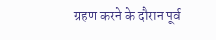ग्रहण करने के दौरान पूर्व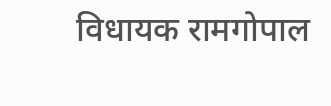विधायक रामगोपाल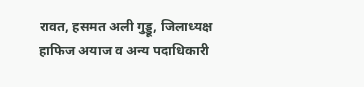रावत, हसमत अली गुड्डू, जिलाध्यक्ष हाफिज अयाज व अन्य पदाधिकारी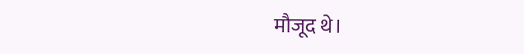मौजूद थे।